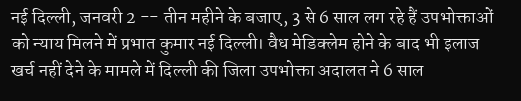नई दिल्ली, जनवरी 2 -- तीन महीने के बजाए, 3 से 6 साल लग रहे हैं उपभोक्ताओं को न्याय मिलने में प्रभात कुमार नई दिल्ली। वैध मेडिक्लेम होने के बाद भी इलाज खर्च नहीं देने के मामले में दिल्ली की जिला उपभोक्ता अदालत ने 6 साल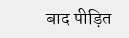बाद पीड़ित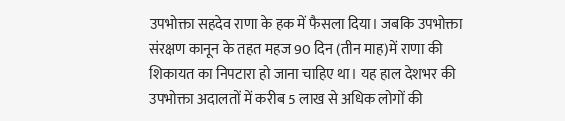उपभोक्ता सहदेव राणा के हक में फैसला दिया। जबकि उपभोक्ता संरक्षण कानून के तहत महज 90 दिन (तीन माह)में राणा की शिकायत का निपटारा हो जाना चाहिए था। यह हाल देशभर की उपभोक्ता अदालतों में करीब 5 लाख से अधिक लोगों की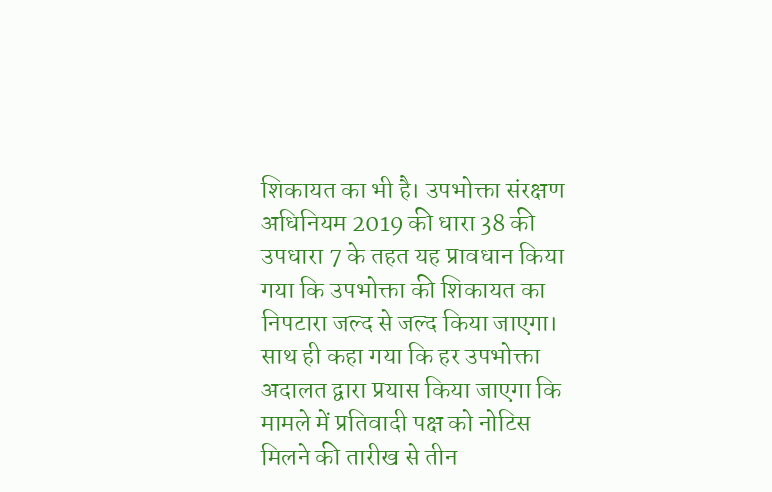शिकायत का भी है। उपभोक्ता संरक्षण अधिनियम 2019 की धारा 38 की उपधारा 7 के तहत यह प्रावधान किया गया कि उपभोक्ता की शिकायत का निपटारा जल्द से जल्द किया जाएगा। साथ ही कहा गया कि हर उपभोक्ता अदालत द्वारा प्रयास किया जाएगा कि मामले में प्रतिवादी पक्ष को नोटिस मिलने की तारीख से तीन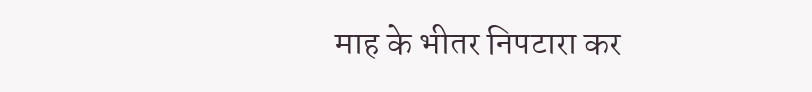माह के भीतर निपटारा कर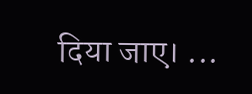दिया जाए। ...